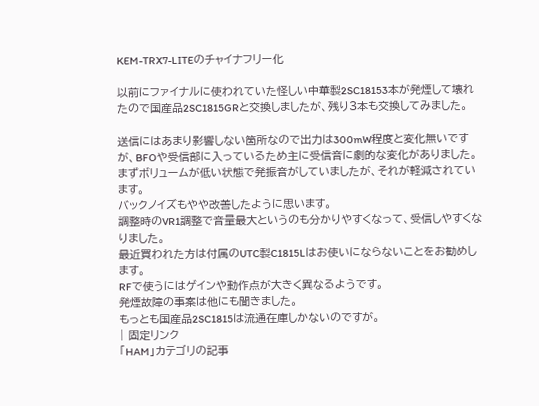KEM-TRX7-LITEのチャイナフリー化

以前にファイナルに使われていた怪しい中華製2SC18153本が発煙して壊れたので国産品2SC1815GRと交換しましたが、残り3本も交換してみました。

送信にはあまり影響しない箇所なので出力は300mW程度と変化無いですが、BFOや受信部に入っているため主に受信音に劇的な変化がありました。
まずボリュームが低い状態で発振音がしていましたが、それが軽減されています。
バックノイズもやや改善したように思います。
調整時のVR1調整で音量最大というのも分かりやすくなって、受信しやすくなりました。
最近買われた方は付属のUTC製C1815Lはお使いにならないことをお勧めします。
RFで使うにはゲインや動作点が大きく異なるようです。
発煙故障の事案は他にも聞きました。
もっとも国産品2SC1815は流通在庫しかないのですが。
| 固定リンク
「HAM」カテゴリの記事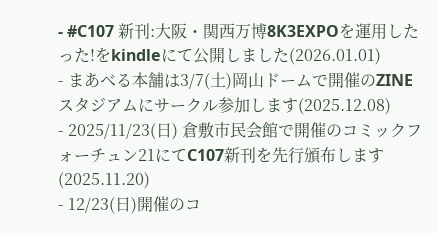- #C107 新刊:大阪・関西万博8K3EXPOを運用したった!をkindleにて公開しました(2026.01.01)
- まあべる本舗は3/7(土)岡山ドームで開催のZINEスタジアムにサークル参加します(2025.12.08)
- 2025/11/23(日) 倉敷市民会館で開催のコミックフォーチュン21にてC107新刊を先行頒布します(2025.11.20)
- 12/23(日)開催のコ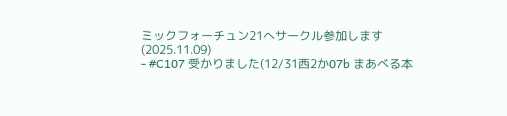ミックフォーチュン21へサークル参加します(2025.11.09)
- #C107 受かりました(12/31西2か07b まあべる本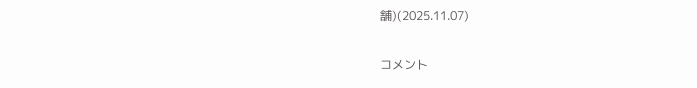舗)(2025.11.07)


コメント